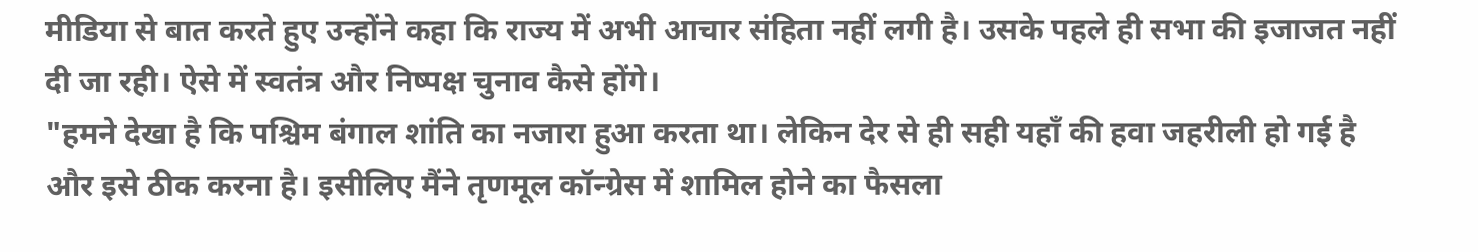मीडिया से बात करते हुए उन्होंने कहा कि राज्य में अभी आचार संहिता नहीं लगी है। उसके पहले ही सभा की इजाजत नहीं दी जा रही। ऐसे में स्वतंत्र और निष्पक्ष चुनाव कैसे होंगे।
"हमने देखा है कि पश्चिम बंगाल शांति का नजारा हुआ करता था। लेकिन देर से ही सही यहाँ की हवा जहरीली हो गई है और इसे ठीक करना है। इसीलिए मैंने तृणमूल कॉन्ग्रेस में शामिल होने का फैसला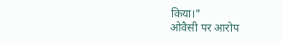किया।"
ओवैसी पर आरोप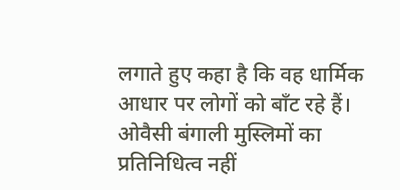लगाते हुए कहा है कि वह धार्मिक आधार पर लोगों को बाँट रहे हैं। ओवैसी बंगाली मुस्लिमों का प्रतिनिधित्व नहीं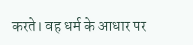करते। वह धर्म के आधार पर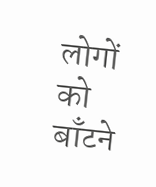लोगों को बाँटने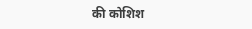की कोशिश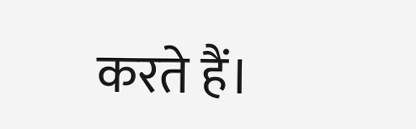करते हैं।